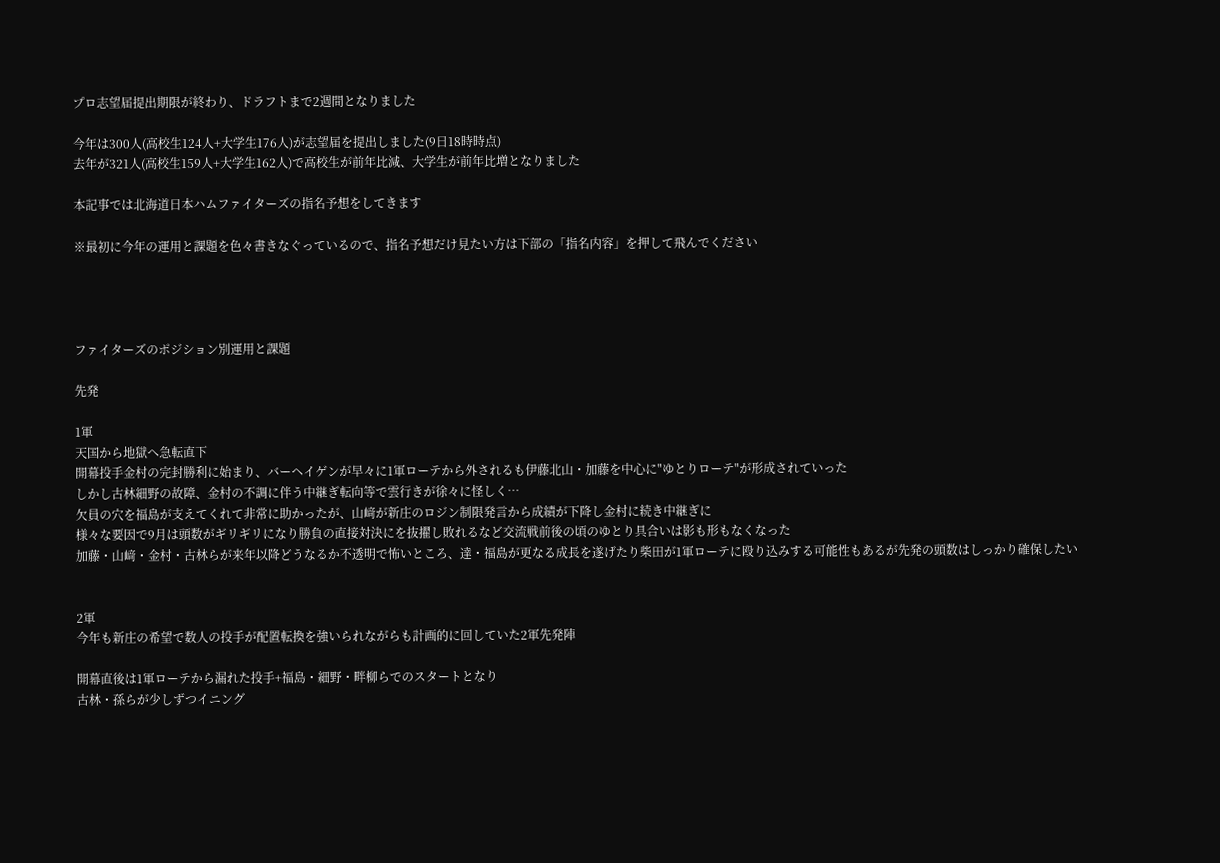プロ志望届提出期限が終わり、ドラフトまで2週間となりました

今年は300人(高校生124人+大学生176人)が志望届を提出しました(9日18時時点)
去年が321人(高校生159人+大学生162人)で高校生が前年比減、大学生が前年比増となりました

本記事では北海道日本ハムファイターズの指名予想をしてきます

※最初に今年の運用と課題を色々書きなぐっているので、指名予想だけ見たい方は下部の「指名内容」を押して飛んでください




ファイターズのポジション別運用と課題

先発

1軍
天国から地獄へ急転直下
開幕投手金村の完封勝利に始まり、バーヘイゲンが早々に1軍ローテから外されるも伊藤北山・加藤を中心に"ゆとりローテ"が形成されていった
しかし古林細野の故障、金村の不調に伴う中継ぎ転向等で雲行きが徐々に怪しく…
欠員の穴を福島が支えてくれて非常に助かったが、山﨑が新庄のロジン制限発言から成績が下降し金村に続き中継ぎに
様々な要因で9月は頭数がギリギリになり勝負の直接対決にを抜擢し敗れるなど交流戦前後の頃のゆとり具合いは影も形もなくなった
加藤・山﨑・金村・古林らが来年以降どうなるか不透明で怖いところ、達・福島が更なる成長を遂げたり柴田が1軍ローテに殴り込みする可能性もあるが先発の頭数はしっかり確保したい


2軍
今年も新庄の希望で数人の投手が配置転換を強いられながらも計画的に回していた2軍先発陣

開幕直後は1軍ローテから漏れた投手+福島・細野・畔柳らでのスタートとなり
古林・孫らが少しずつイニング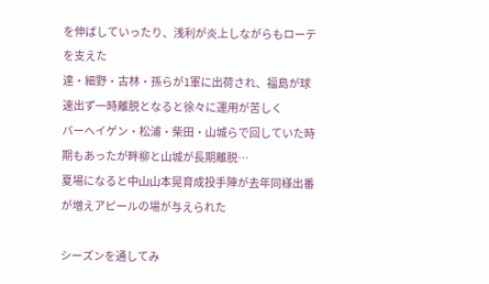を伸ばしていったり、浅利が炎上しながらもローテを支えた
達・細野・古林・孫らが1軍に出荷され、福島が球速出ず一時離脱となると徐々に運用が苦しく
バーヘイゲン・松浦・柴田・山城らで回していた時期もあったが畔柳と山城が長期離脱…
夏場になると中山山本晃育成投手陣が去年同様出番が増えアピールの場が与えられた

シーズンを通してみ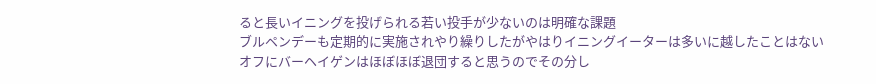ると長いイニングを投げられる若い投手が少ないのは明確な課題
ブルペンデーも定期的に実施されやり繰りしたがやはりイニングイーターは多いに越したことはない
オフにバーヘイゲンはほぼほぼ退団すると思うのでその分し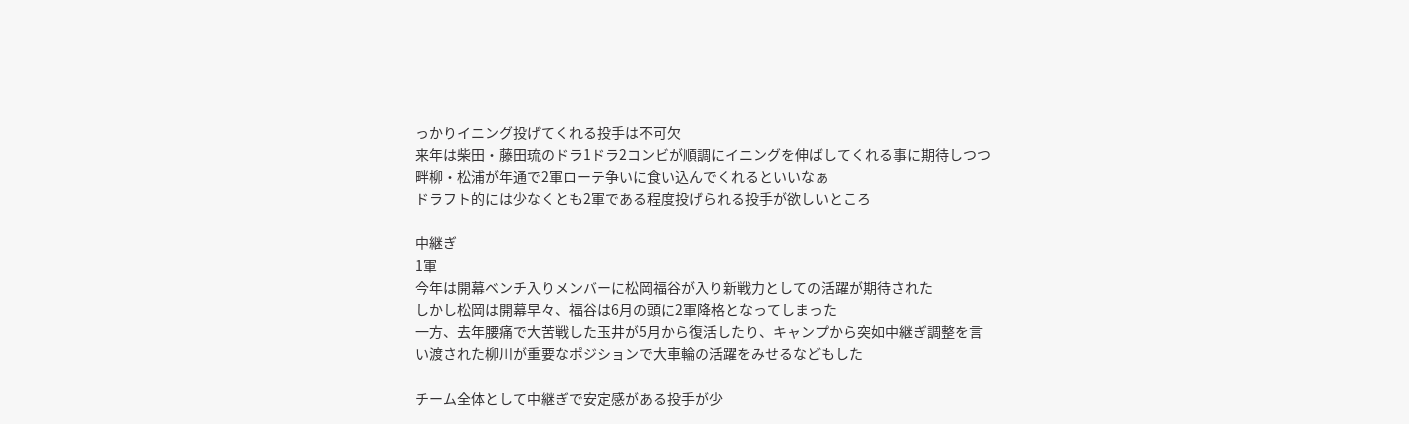っかりイニング投げてくれる投手は不可欠
来年は柴田・藤田琉のドラ1ドラ2コンビが順調にイニングを伸ばしてくれる事に期待しつつ
畔柳・松浦が年通で2軍ローテ争いに食い込んでくれるといいなぁ
ドラフト的には少なくとも2軍である程度投げられる投手が欲しいところ

中継ぎ
1軍
今年は開幕ベンチ入りメンバーに松岡福谷が入り新戦力としての活躍が期待された
しかし松岡は開幕早々、福谷は6月の頭に2軍降格となってしまった
一方、去年腰痛で大苦戦した玉井が5月から復活したり、キャンプから突如中継ぎ調整を言い渡された柳川が重要なポジションで大車輪の活躍をみせるなどもした

チーム全体として中継ぎで安定感がある投手が少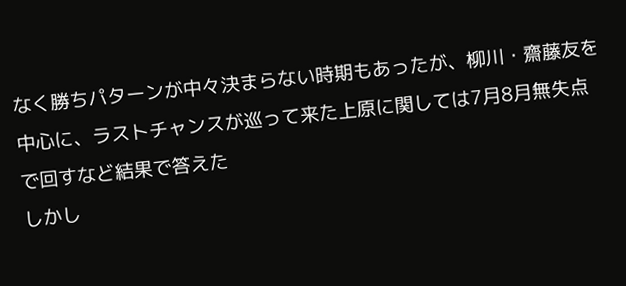なく勝ちパターンが中々決まらない時期もあったが、柳川・齋藤友を中心に、ラストチャンスが巡って来た上原に関しては7月8月無失点で回すなど結果で答えた
しかし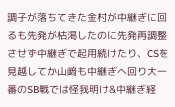調子が落ちてきた金村が中継ぎに回るも先発が枯渇したのに先発再調整させず中継ぎで起用続けたり、CSを見越してか山﨑も中継ぎへ回り大一番のSB戦では怪我明け&中継ぎ経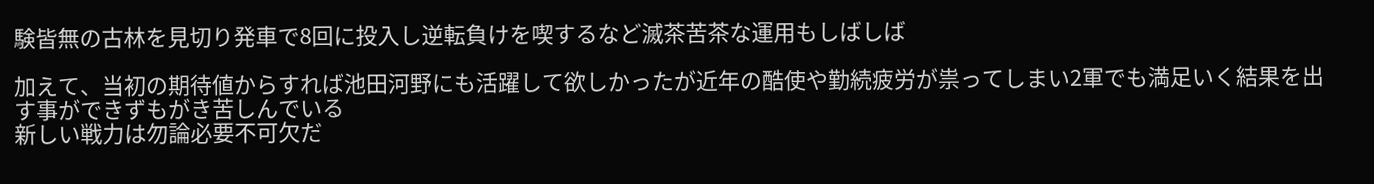験皆無の古林を見切り発車で8回に投入し逆転負けを喫するなど滅茶苦茶な運用もしばしば

加えて、当初の期待値からすれば池田河野にも活躍して欲しかったが近年の酷使や勤続疲労が祟ってしまい2軍でも満足いく結果を出す事ができずもがき苦しんでいる
新しい戦力は勿論必要不可欠だ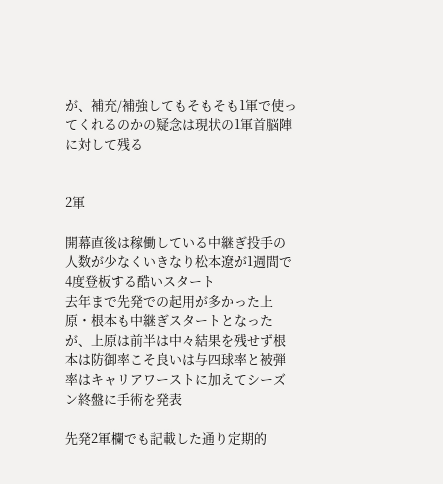が、補充/補強してもそもそも1軍で使ってくれるのかの疑念は現状の1軍首脳陣に対して残る


2軍

開幕直後は稼働している中継ぎ投手の人数が少なくいきなり松本遼が1週間で4度登板する酷いスタート
去年まで先発での起用が多かった上原・根本も中継ぎスタートとなったが、上原は前半は中々結果を残せず根本は防御率こそ良いは与四球率と被弾率はキャリアワーストに加えてシーズン終盤に手術を発表

先発2軍欄でも記載した通り定期的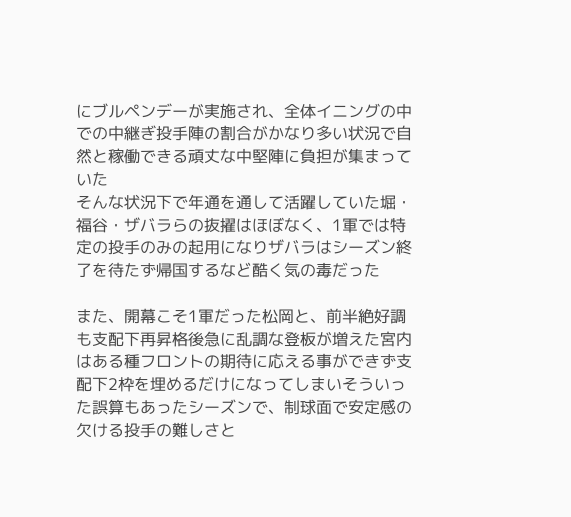にブルペンデーが実施され、全体イニングの中での中継ぎ投手陣の割合がかなり多い状況で自然と稼働できる頑丈な中堅陣に負担が集まっていた
そんな状況下で年通を通して活躍していた堀・福谷・ザバラらの抜擢はほぼなく、1軍では特定の投手のみの起用になりザバラはシーズン終了を待たず帰国するなど酷く気の毒だった

また、開幕こそ1軍だった松岡と、前半絶好調も支配下再昇格後急に乱調な登板が増えた宮内はある種フロントの期待に応える事ができず支配下2枠を埋めるだけになってしまいそういった誤算もあったシーズンで、制球面で安定感の欠ける投手の難しさと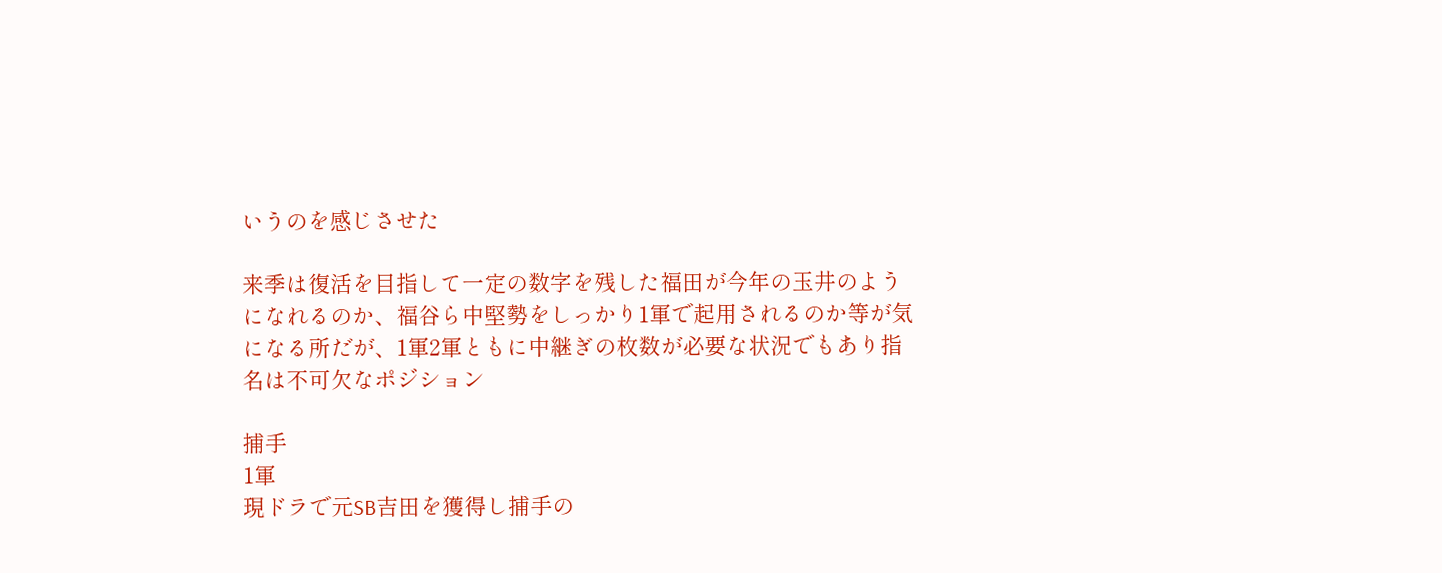いうのを感じさせた

来季は復活を目指して一定の数字を残した福田が今年の玉井のようになれるのか、福谷ら中堅勢をしっかり1軍で起用されるのか等が気になる所だが、1軍2軍ともに中継ぎの枚数が必要な状況でもあり指名は不可欠なポジション

捕手
1軍
現ドラで元SB吉田を獲得し捕手の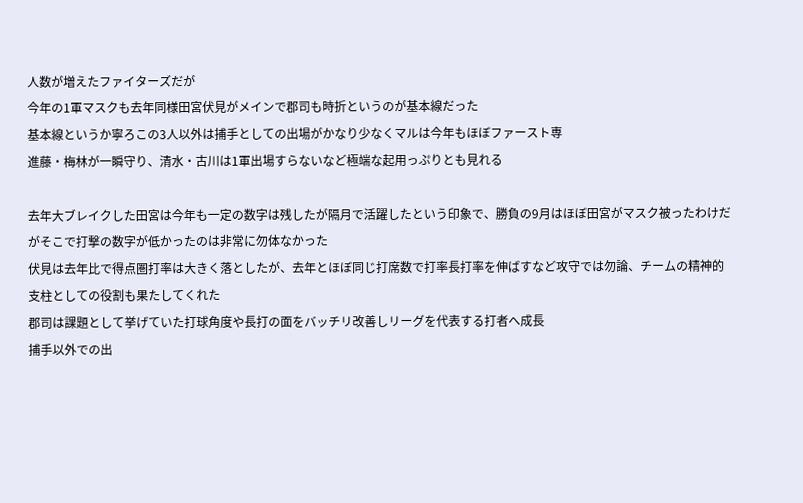人数が増えたファイターズだが
今年の1軍マスクも去年同様田宮伏見がメインで郡司も時折というのが基本線だった
基本線というか寧ろこの3人以外は捕手としての出場がかなり少なくマルは今年もほぼファースト専
進藤・梅林が一瞬守り、清水・古川は1軍出場すらないなど極端な起用っぷりとも見れる

去年大ブレイクした田宮は今年も一定の数字は残したが隔月で活躍したという印象で、勝負の9月はほぼ田宮がマスク被ったわけだがそこで打撃の数字が低かったのは非常に勿体なかった
伏見は去年比で得点圏打率は大きく落としたが、去年とほぼ同じ打席数で打率長打率を伸ばすなど攻守では勿論、チームの精神的支柱としての役割も果たしてくれた
郡司は課題として挙げていた打球角度や長打の面をバッチリ改善しリーグを代表する打者へ成長
捕手以外での出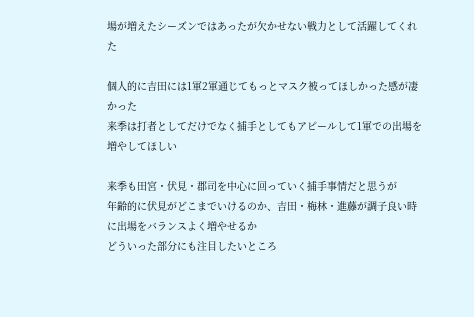場が増えたシーズンではあったが欠かせない戦力として活躍してくれた

個人的に吉田には1軍2軍通じてもっとマスク被ってほしかった感が凄かった
来季は打者としてだけでなく捕手としてもアピールして1軍での出場を増やしてほしい

来季も田宮・伏見・郡司を中心に回っていく捕手事情だと思うが
年齢的に伏見がどこまでいけるのか、吉田・梅林・進藤が調子良い時に出場をバランスよく増やせるか
どういった部分にも注目したいところ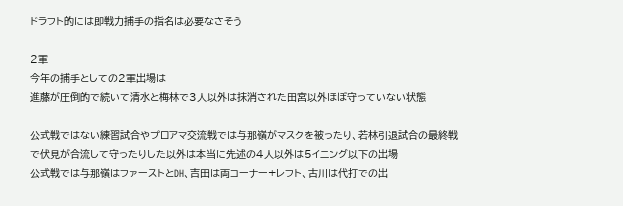ドラフト的には即戦力捕手の指名は必要なさそう

2軍
今年の捕手としての2軍出場は
進藤が圧倒的で続いて清水と梅林で3人以外は抹消された田宮以外ほぼ守っていない状態

公式戦ではない練習試合やプロアマ交流戦では与那嶺がマスクを被ったり、若林引退試合の最終戦で伏見が合流して守ったりした以外は本当に先述の4人以外は5イニング以下の出場
公式戦では与那嶺はファーストとDH、吉田は両コーナー+レフト、古川は代打での出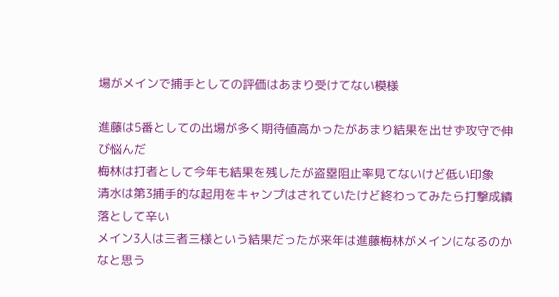場がメインで捕手としての評価はあまり受けてない模様

進藤は5番としての出場が多く期待値高かったがあまり結果を出せず攻守で伸び悩んだ
梅林は打者として今年も結果を残したが盗塁阻止率見てないけど低い印象
清水は第3捕手的な起用をキャンプはされていたけど終わってみたら打撃成績落として辛い
メイン3人は三者三様という結果だったが来年は進藤梅林がメインになるのかなと思う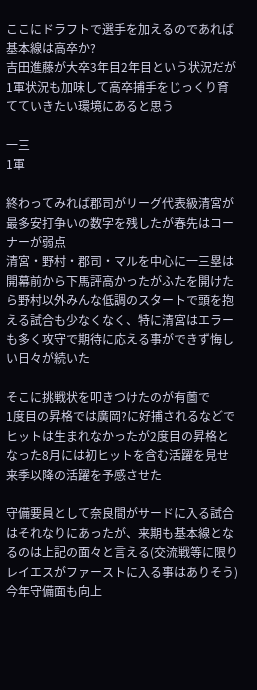ここにドラフトで選手を加えるのであれば基本線は高卒か?
吉田進藤が大卒3年目2年目という状況だが1軍状況も加味して高卒捕手をじっくり育てていきたい環境にあると思う

一三
1軍

終わってみれば郡司がリーグ代表級清宮が最多安打争いの数字を残したが春先はコーナーが弱点
清宮・野村・郡司・マルを中心に一三塁は開幕前から下馬評高かったがふたを開けたら野村以外みんな低調のスタートで頭を抱える試合も少なくなく、特に清宮はエラーも多く攻守で期待に応える事ができず悔しい日々が続いた

そこに挑戦状を叩きつけたのが有薗で
1度目の昇格では廣岡?に好捕されるなどでヒットは生まれなかったが2度目の昇格となった8月には初ヒットを含む活躍を見せ来季以降の活躍を予感させた

守備要員として奈良間がサードに入る試合はそれなりにあったが、来期も基本線となるのは上記の面々と言える(交流戦等に限りレイエスがファーストに入る事はありそう)
今年守備面も向上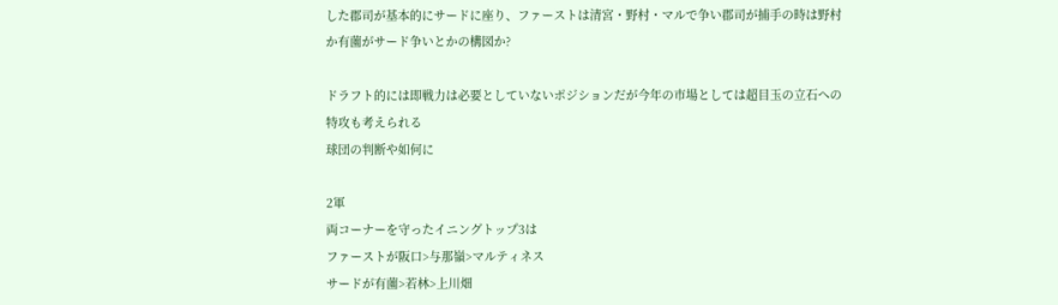した郡司が基本的にサードに座り、ファーストは清宮・野村・マルで争い郡司が捕手の時は野村か有薗がサード争いとかの構図か?

ドラフト的には即戦力は必要としていないポジションだが今年の市場としては超目玉の立石への特攻も考えられる
球団の判断や如何に

2軍
両コーナーを守ったイニングトップ3は
ファーストが阪口>与那嶺>マルティネス
サードが有薗>若林>上川畑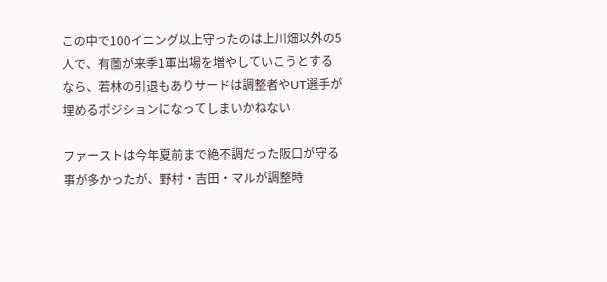この中で100イニング以上守ったのは上川畑以外の5人で、有薗が来季1軍出場を増やしていこうとするなら、若林の引退もありサードは調整者やUT選手が埋めるポジションになってしまいかねない

ファーストは今年夏前まで絶不調だった阪口が守る事が多かったが、野村・吉田・マルが調整時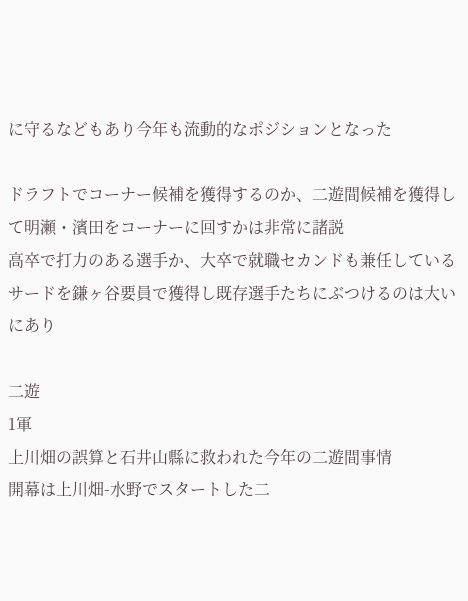に守るなどもあり今年も流動的なポジションとなった

ドラフトでコーナー候補を獲得するのか、二遊間候補を獲得して明瀬・濱田をコーナーに回すかは非常に諸説
高卒で打力のある選手か、大卒で就職セカンドも兼任しているサードを鎌ヶ谷要員で獲得し既存選手たちにぶつけるのは大いにあり

二遊
1軍
上川畑の誤算と石井山縣に救われた今年の二遊間事情
開幕は上川畑-水野でスタートした二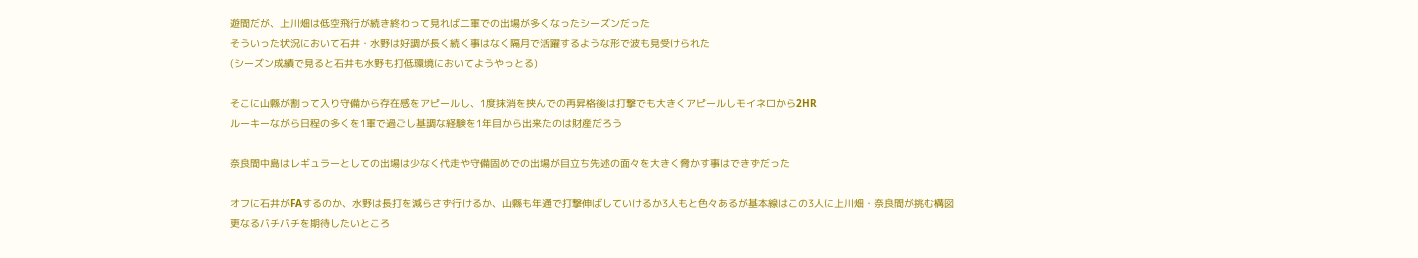遊間だが、上川畑は低空飛行が続き終わって見れば二軍での出場が多くなったシーズンだった
そういった状況において石井・水野は好調が長く続く事はなく隔月で活躍するような形で波も見受けられた
(シーズン成績で見ると石井も水野も打低環境においてようやっとる)

そこに山縣が割って入り守備から存在感をアピールし、1度抹消を挟んでの再昇格後は打撃でも大きくアピールしモイネロから2HR
ルーキーながら日程の多くを1軍で過ごし基調な経験を1年目から出来たのは財産だろう

奈良間中島はレギュラーとしての出場は少なく代走や守備固めでの出場が目立ち先述の面々を大きく脅かす事はできずだった

オフに石井がFAするのか、水野は長打を減らさず行けるか、山縣も年通で打撃伸ばしていけるか3人もと色々あるが基本線はこの3人に上川畑・奈良間が挑む構図
更なるバチバチを期待したいところ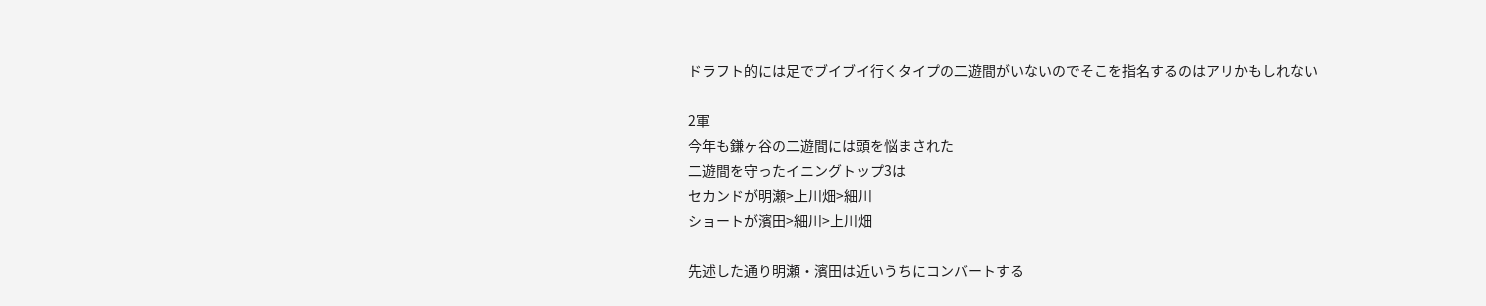ドラフト的には足でブイブイ行くタイプの二遊間がいないのでそこを指名するのはアリかもしれない

2軍
今年も鎌ヶ谷の二遊間には頭を悩まされた
二遊間を守ったイニングトップ3は
セカンドが明瀬>上川畑>細川
ショートが濱田>細川>上川畑

先述した通り明瀬・濱田は近いうちにコンバートする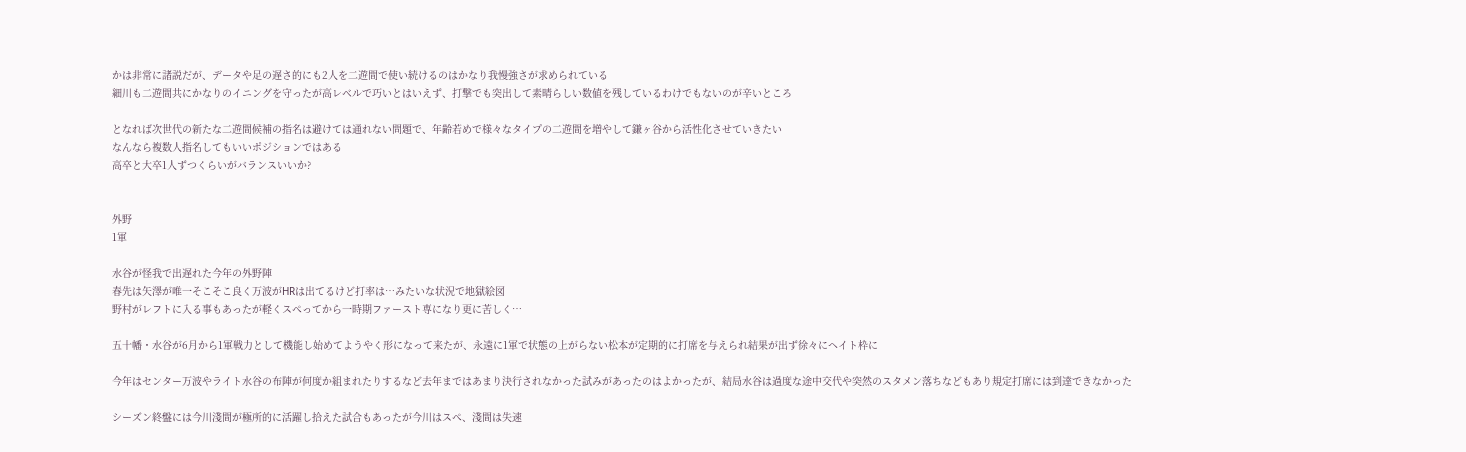かは非常に諸説だが、データや足の遅さ的にも2人を二遊間で使い続けるのはかなり我慢強さが求められている
細川も二遊間共にかなりのイニングを守ったが高レベルで巧いとはいえず、打撃でも突出して素晴らしい数値を残しているわけでもないのが辛いところ

となれば次世代の新たな二遊間候補の指名は避けては通れない問題で、年齢若めで様々なタイプの二遊間を増やして鎌ヶ谷から活性化させていきたい
なんなら複数人指名してもいいポジションではある
高卒と大卒1人ずつくらいがバランスいいか?


外野
1軍

水谷が怪我で出遅れた今年の外野陣
春先は矢澤が唯一そこそこ良く万波がHRは出てるけど打率は…みたいな状況で地獄絵図
野村がレフトに入る事もあったが軽くスペってから一時期ファースト専になり更に苦しく…

五十幡・水谷が6月から1軍戦力として機能し始めてようやく形になって来たが、永遠に1軍で状態の上がらない松本が定期的に打席を与えられ結果が出ず徐々にヘイト枠に

今年はセンター万波やライト水谷の布陣が何度か組まれたりするなど去年まではあまり決行されなかった試みがあったのはよかったが、結局水谷は過度な途中交代や突然のスタメン落ちなどもあり規定打席には到達できなかった

シーズン終盤には今川淺間が極所的に活躍し拾えた試合もあったが今川はスペ、淺間は失速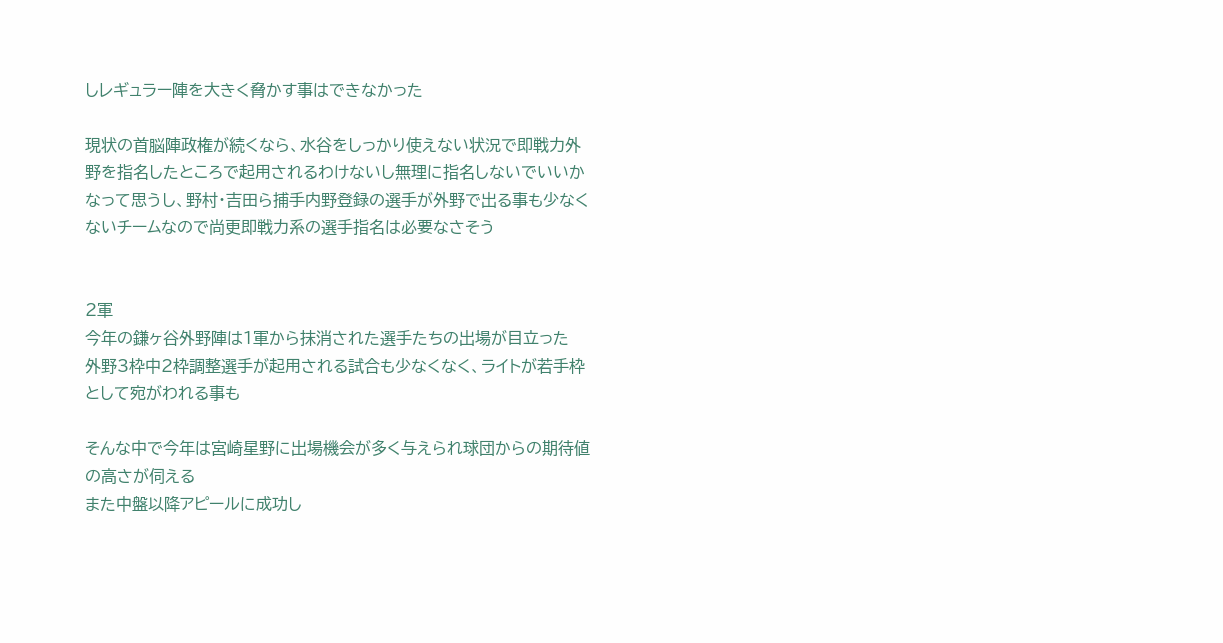しレギュラー陣を大きく脅かす事はできなかった

現状の首脳陣政権が続くなら、水谷をしっかり使えない状況で即戦力外野を指名したところで起用されるわけないし無理に指名しないでいいかなって思うし、野村・吉田ら捕手内野登録の選手が外野で出る事も少なくないチームなので尚更即戦力系の選手指名は必要なさそう


2軍
今年の鎌ヶ谷外野陣は1軍から抹消された選手たちの出場が目立った
外野3枠中2枠調整選手が起用される試合も少なくなく、ライトが若手枠として宛がわれる事も

そんな中で今年は宮崎星野に出場機会が多く与えられ球団からの期待値の高さが伺える
また中盤以降アピールに成功し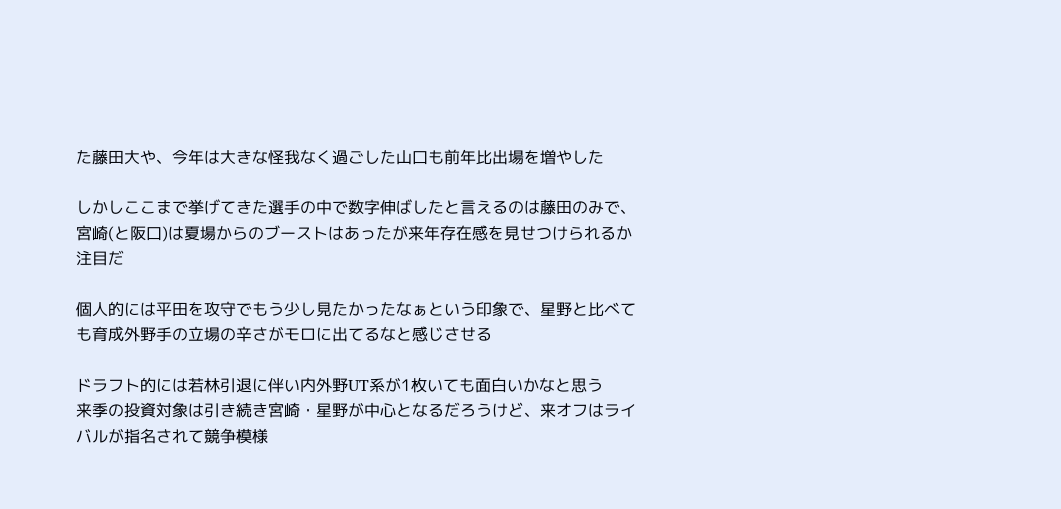た藤田大や、今年は大きな怪我なく過ごした山口も前年比出場を増やした

しかしここまで挙げてきた選手の中で数字伸ばしたと言えるのは藤田のみで、宮崎(と阪口)は夏場からのブーストはあったが来年存在感を見せつけられるか注目だ

個人的には平田を攻守でもう少し見たかったなぁという印象で、星野と比べても育成外野手の立場の辛さがモロに出てるなと感じさせる

ドラフト的には若林引退に伴い内外野UT系が1枚いても面白いかなと思う
来季の投資対象は引き続き宮崎・星野が中心となるだろうけど、来オフはライバルが指名されて競争模様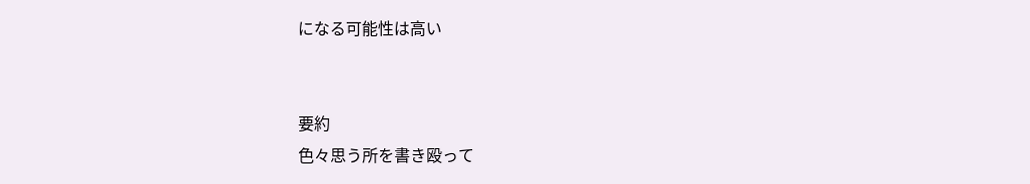になる可能性は高い


要約
色々思う所を書き殴って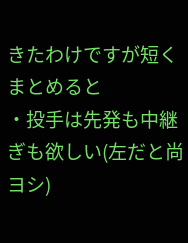きたわけですが短くまとめると
・投手は先発も中継ぎも欲しい(左だと尚ヨシ)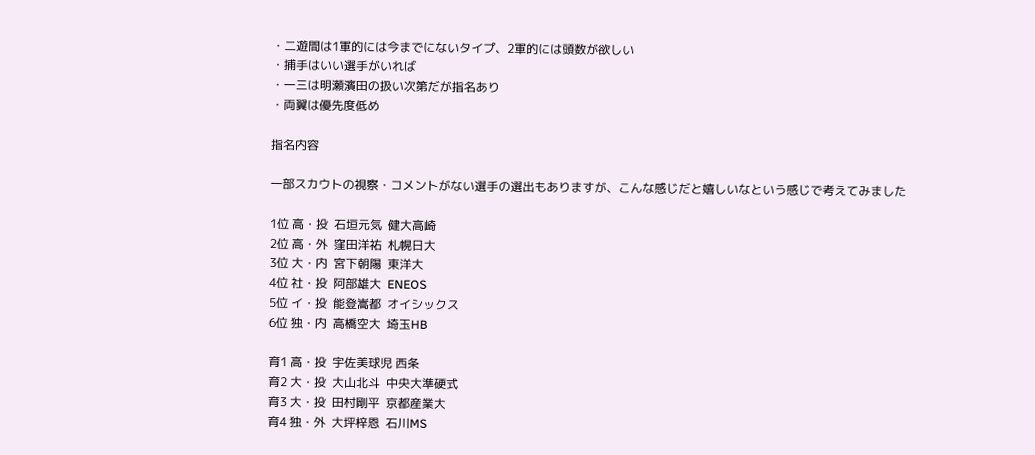・二遊間は1軍的には今までにないタイプ、2軍的には頭数が欲しい
・捕手はいい選手がいれば
・一三は明瀬濱田の扱い次第だが指名あり
・両翼は優先度低め

指名内容

一部スカウトの視察・コメントがない選手の選出もありますが、こんな感じだと嬉しいなという感じで考えてみました

1位 高・投  石垣元気  健大高崎
2位 高・外  窪田洋祐  札幌日大
3位 大・内  宮下朝陽  東洋大
4位 社・投  阿部雄大  ENEOS
5位 イ・投  能登嵩都  オイシックス
6位 独・内  高橋空大  埼玉HB

育1 高・投  宇佐美球児 西条
育2 大・投  大山北斗  中央大準硬式
育3 大・投  田村剛平  京都産業大
育4 独・外  大坪梓恩  石川MS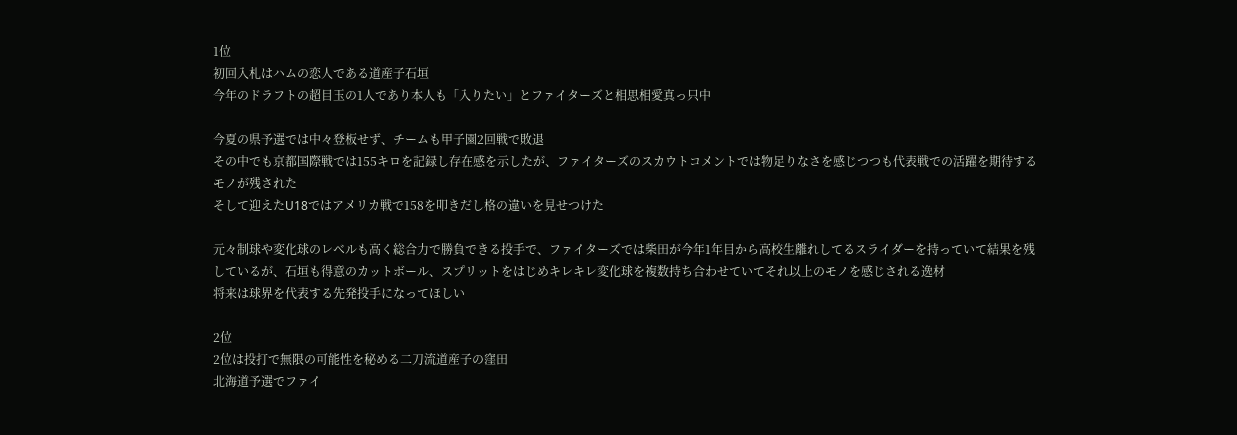1位
初回入札はハムの恋人である道産子石垣
今年のドラフトの超目玉の1人であり本人も「入りたい」とファイターズと相思相愛真っ只中

今夏の県予選では中々登板せず、チームも甲子園2回戦で敗退
その中でも京都国際戦では155キロを記録し存在感を示したが、ファイターズのスカウトコメントでは物足りなさを感じつつも代表戦での活躍を期待するモノが残された
そして迎えたU18ではアメリカ戦で158を叩きだし格の違いを見せつけた

元々制球や変化球のレベルも高く総合力で勝負できる投手で、ファイターズでは柴田が今年1年目から高校生離れしてるスライダーを持っていて結果を残しているが、石垣も得意のカットボール、スプリットをはじめキレキレ変化球を複数持ち合わせていてそれ以上のモノを感じされる逸材
将来は球界を代表する先発投手になってほしい

2位
2位は投打で無限の可能性を秘める二刀流道産子の窪田
北海道予選でファイ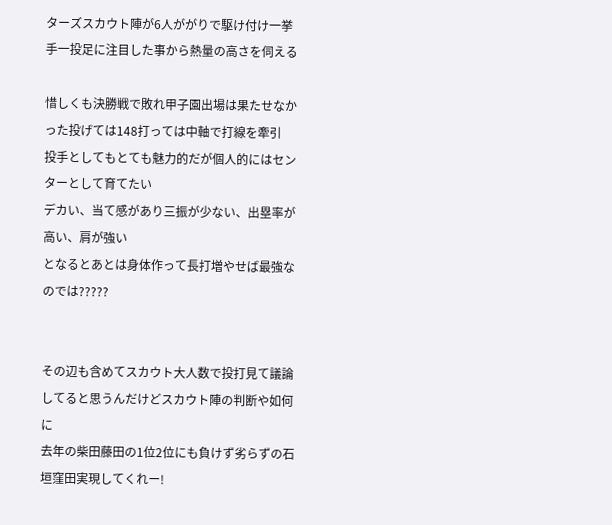ターズスカウト陣が6人ががりで駆け付け一挙手一投足に注目した事から熱量の高さを伺える

惜しくも決勝戦で敗れ甲子園出場は果たせなかった投げては148打っては中軸で打線を牽引
投手としてもとても魅力的だが個人的にはセンターとして育てたい
デカい、当て感があり三振が少ない、出塁率が高い、肩が強い
となるとあとは身体作って長打増やせば最強なのでは?????


その辺も含めてスカウト大人数で投打見て議論してると思うんだけどスカウト陣の判断や如何に
去年の柴田藤田の1位2位にも負けず劣らずの石垣窪田実現してくれー!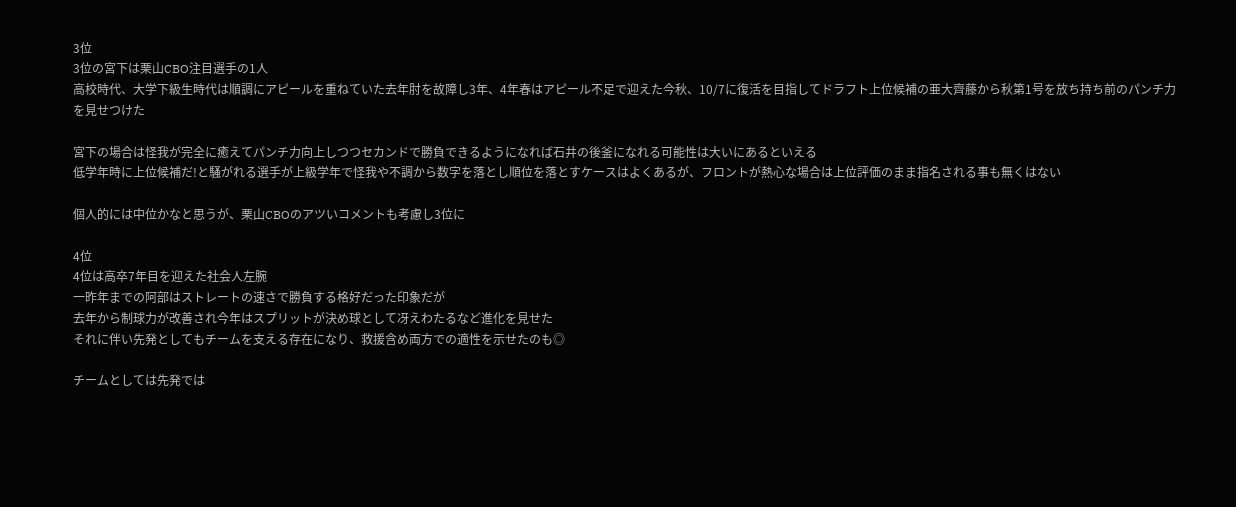3位
3位の宮下は栗山CBO注目選手の1人
高校時代、大学下級生時代は順調にアピールを重ねていた去年肘を故障し3年、4年春はアピール不足で迎えた今秋、10/7に復活を目指してドラフト上位候補の亜大齊藤から秋第1号を放ち持ち前のパンチ力を見せつけた

宮下の場合は怪我が完全に癒えてパンチ力向上しつつセカンドで勝負できるようになれば石井の後釜になれる可能性は大いにあるといえる
低学年時に上位候補だ!と騒がれる選手が上級学年で怪我や不調から数字を落とし順位を落とすケースはよくあるが、フロントが熱心な場合は上位評価のまま指名される事も無くはない

個人的には中位かなと思うが、栗山CBOのアツいコメントも考慮し3位に

4位
4位は高卒7年目を迎えた社会人左腕
一昨年までの阿部はストレートの速さで勝負する格好だった印象だが
去年から制球力が改善され今年はスプリットが決め球として冴えわたるなど進化を見せた
それに伴い先発としてもチームを支える存在になり、救援含め両方での適性を示せたのも◎

チームとしては先発では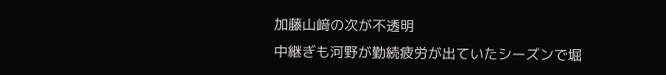加藤山﨑の次が不透明
中継ぎも河野が勤続疲労が出ていたシーズンで堀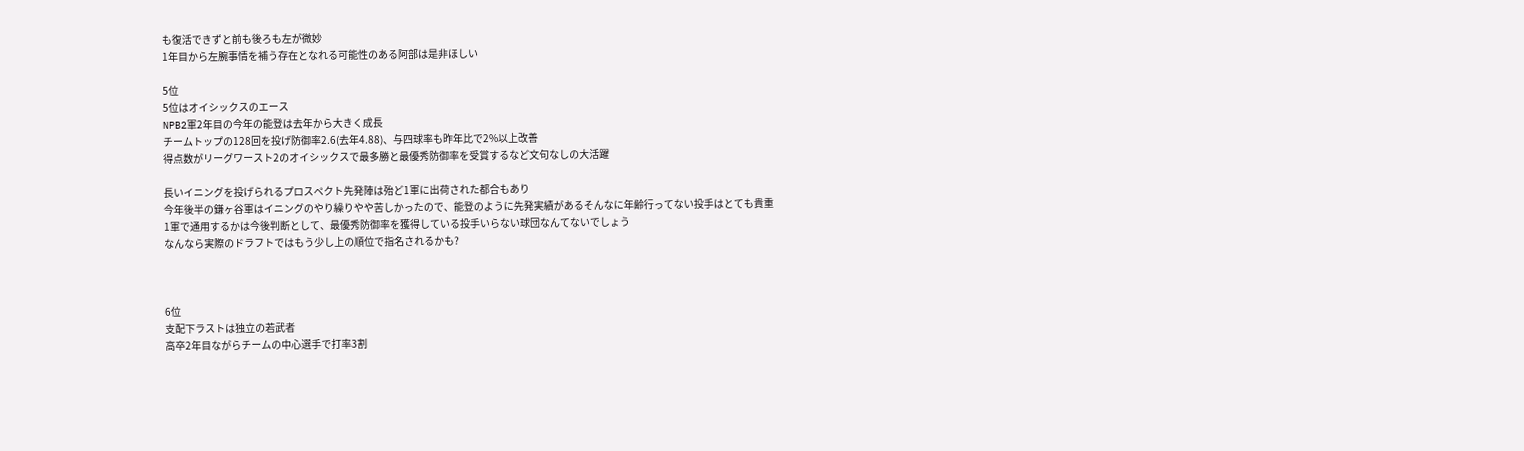も復活できずと前も後ろも左が微妙
1年目から左腕事情を補う存在となれる可能性のある阿部は是非ほしい

5位
5位はオイシックスのエース
NPB2軍2年目の今年の能登は去年から大きく成長
チームトップの128回を投げ防御率2.6(去年4.88)、与四球率も昨年比で2%以上改善
得点数がリーグワースト2のオイシックスで最多勝と最優秀防御率を受賞するなど文句なしの大活躍

長いイニングを投げられるプロスペクト先発陣は殆ど1軍に出荷された都合もあり
今年後半の鎌ヶ谷軍はイニングのやり繰りやや苦しかったので、能登のように先発実績があるそんなに年齢行ってない投手はとても貴重
1軍で通用するかは今後判断として、最優秀防御率を獲得している投手いらない球団なんてないでしょう
なんなら実際のドラフトではもう少し上の順位で指名されるかも?



6位
支配下ラストは独立の若武者
高卒2年目ながらチームの中心選手で打率3割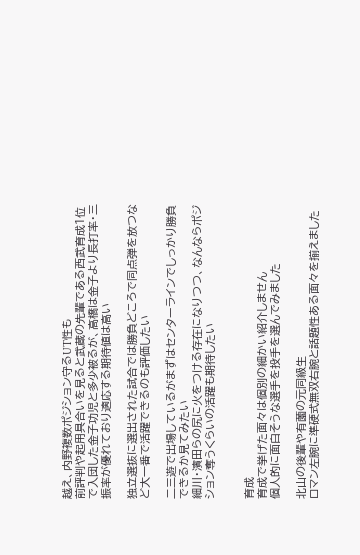越え、内野複数ポジション守るUT性も
前評判や起用具合いを見ると武蔵の先輩である西武育成1位で入団した金子功児と多少被るが、高橋は金子より長打率・三振率が優れており適応する期待値は高い

独立選抜に選出された試合では勝負どころで同点弾を放つなど大一番で活躍できるのも評価したい

二三遊で出場しているがまずはセンターラインでしっかり勝負できるか見てみたい
細川・濱田らの尻に火をつける存在になりつつ、なんならポジション奪うくらいの活躍も期待したい


育成
育成で挙げた面々は個別の細かい紹介しません
個人的に面白そうな選手を投手を選んでみました

北山の後輩や有薗の元同級生
ロマン左腕に準硬式無双右腕と話題性ある面々を揃えました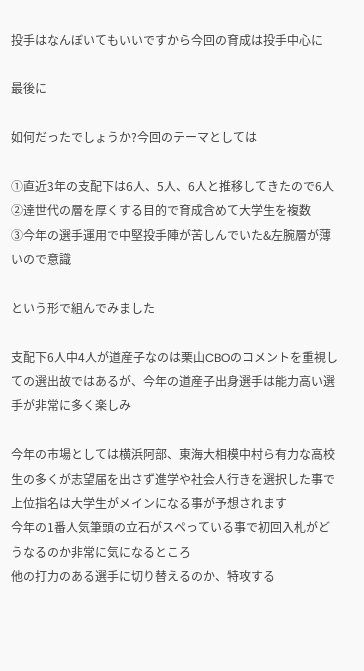投手はなんぼいてもいいですから今回の育成は投手中心に

最後に

如何だったでしょうか?今回のテーマとしては

①直近3年の支配下は6人、5人、6人と推移してきたので6人
②達世代の層を厚くする目的で育成含めて大学生を複数
③今年の選手運用で中堅投手陣が苦しんでいた&左腕層が薄いので意識

という形で組んでみました

支配下6人中4人が道産子なのは栗山CBOのコメントを重視しての選出故ではあるが、今年の道産子出身選手は能力高い選手が非常に多く楽しみ

今年の市場としては横浜阿部、東海大相模中村ら有力な高校生の多くが志望届を出さず進学や社会人行きを選択した事で上位指名は大学生がメインになる事が予想されます
今年の1番人気筆頭の立石がスペっている事で初回入札がどうなるのか非常に気になるところ
他の打力のある選手に切り替えるのか、特攻する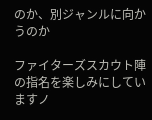のか、別ジャンルに向かうのか

ファイターズスカウト陣の指名を楽しみにしていますノ